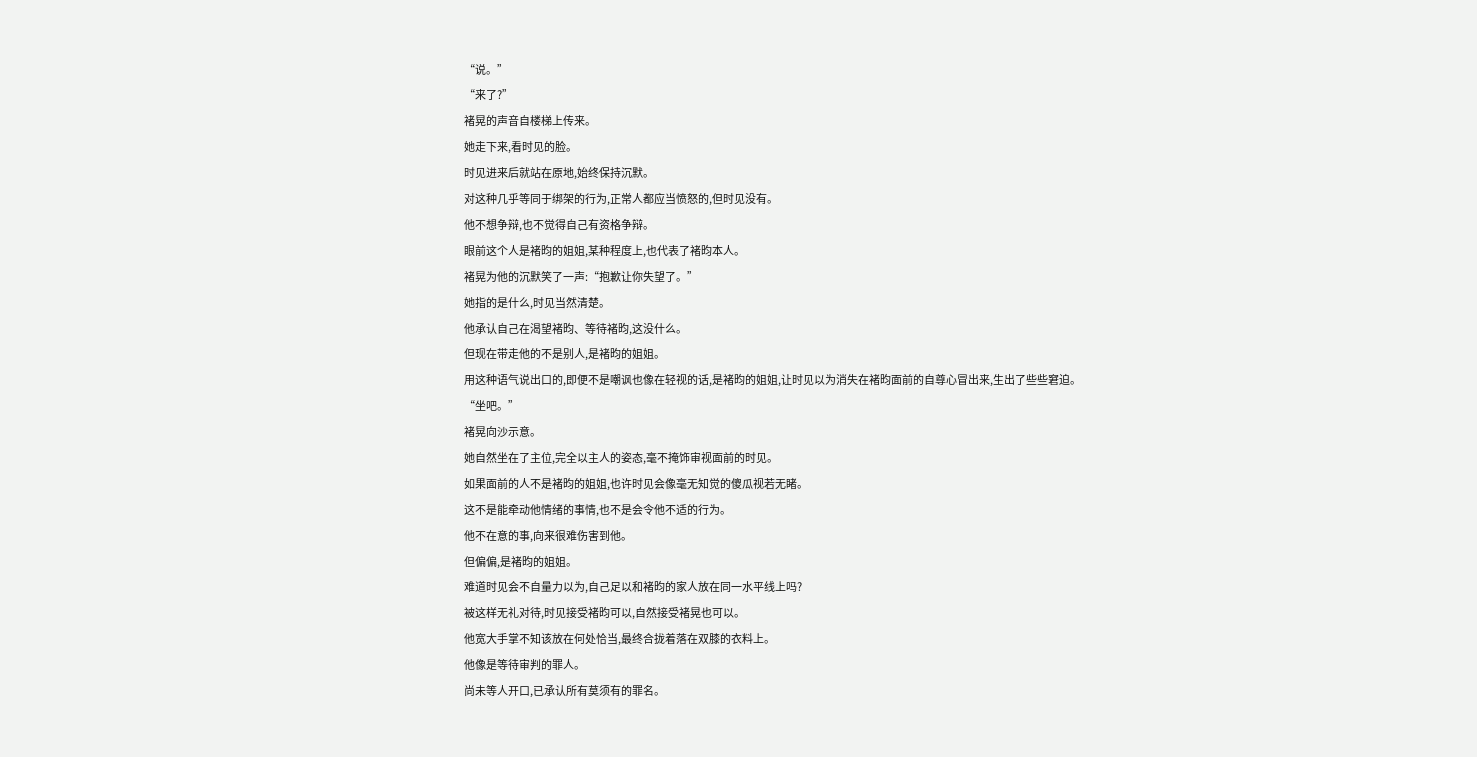“说。”
“来了?”
褚晃的声音自楼梯上传来。
她走下来,看时见的脸。
时见进来后就站在原地,始终保持沉默。
对这种几乎等同于绑架的行为,正常人都应当愤怒的,但时见没有。
他不想争辩,也不觉得自己有资格争辩。
眼前这个人是褚昀的姐姐,某种程度上,也代表了褚昀本人。
褚晃为他的沉默笑了一声:“抱歉让你失望了。”
她指的是什么,时见当然清楚。
他承认自己在渴望褚昀、等待褚昀,这没什么。
但现在带走他的不是别人,是褚昀的姐姐。
用这种语气说出口的,即便不是嘲讽也像在轻视的话,是褚昀的姐姐,让时见以为消失在褚昀面前的自尊心冒出来,生出了些些窘迫。
“坐吧。”
褚晃向沙示意。
她自然坐在了主位,完全以主人的姿态,毫不掩饰审视面前的时见。
如果面前的人不是褚昀的姐姐,也许时见会像毫无知觉的傻瓜视若无睹。
这不是能牵动他情绪的事情,也不是会令他不适的行为。
他不在意的事,向来很难伤害到他。
但偏偏,是褚昀的姐姐。
难道时见会不自量力以为,自己足以和褚昀的家人放在同一水平线上吗?
被这样无礼对待,时见接受褚昀可以,自然接受褚晃也可以。
他宽大手掌不知该放在何处恰当,最终合拢着落在双膝的衣料上。
他像是等待审判的罪人。
尚未等人开口,已承认所有莫须有的罪名。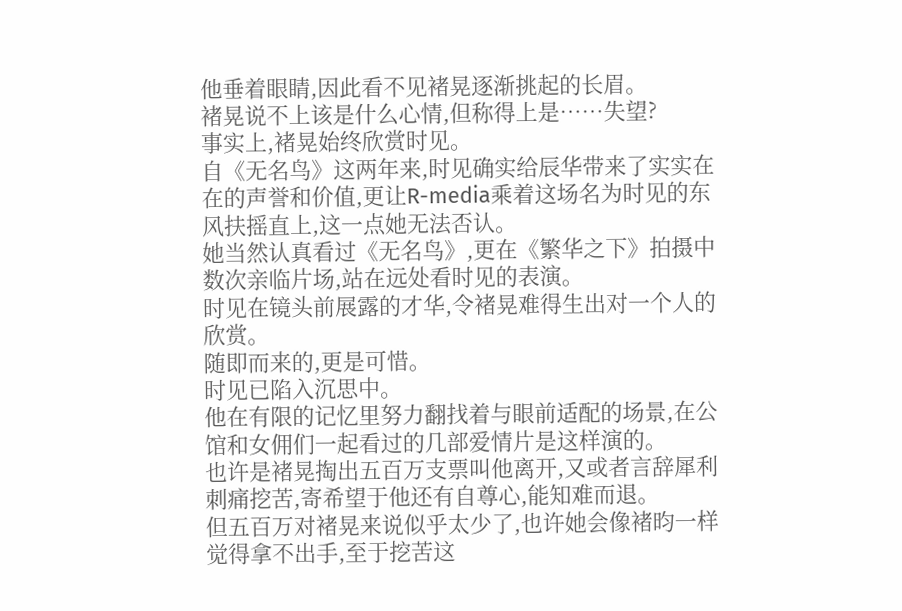他垂着眼睛,因此看不见褚晃逐渐挑起的长眉。
褚晃说不上该是什么心情,但称得上是……失望?
事实上,褚晃始终欣赏时见。
自《无名鸟》这两年来,时见确实给辰华带来了实实在在的声誉和价值,更让R-media乘着这场名为时见的东风扶摇直上,这一点她无法否认。
她当然认真看过《无名鸟》,更在《繁华之下》拍摄中数次亲临片场,站在远处看时见的表演。
时见在镜头前展露的才华,令褚晃难得生出对一个人的欣赏。
随即而来的,更是可惜。
时见已陷入沉思中。
他在有限的记忆里努力翻找着与眼前适配的场景,在公馆和女佣们一起看过的几部爱情片是这样演的。
也许是褚晃掏出五百万支票叫他离开,又或者言辞犀利刺痛挖苦,寄希望于他还有自尊心,能知难而退。
但五百万对褚晃来说似乎太少了,也许她会像褚昀一样觉得拿不出手,至于挖苦这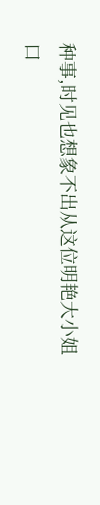种事,时见也想象不出从这位明艳大小姐口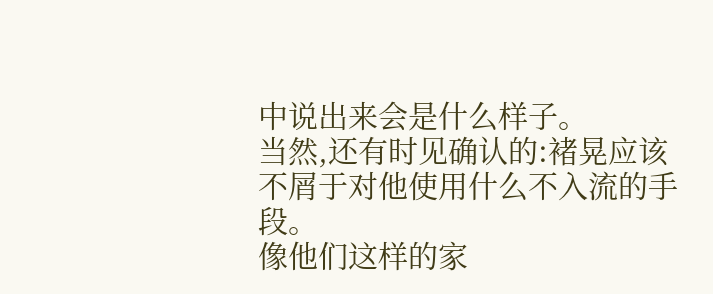中说出来会是什么样子。
当然,还有时见确认的:褚晃应该不屑于对他使用什么不入流的手段。
像他们这样的家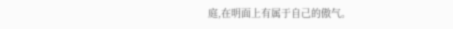庭,在明面上有属于自己的傲气。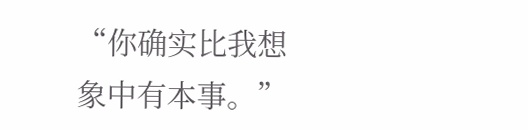“你确实比我想象中有本事。”